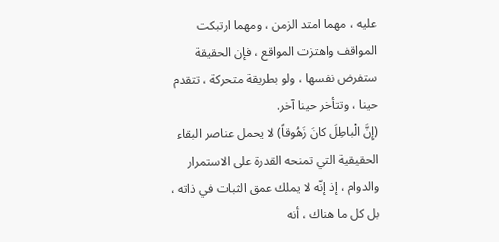عليه ، مهما امتد الزمن ، ومهما ارتبكت المواقف واهتزت المواقع ، فإن الحقيقة ستفرض نفسها ، ولو بطريقة متحركة ، تتقدم حينا ، وتتأخر حينا آخر.
(إِنَّ الْباطِلَ كانَ زَهُوقاً) لا يحمل عناصر البقاء الحقيقية التي تمنحه القدرة على الاستمرار والدوام ، إذ إنّه لا يملك عمق الثبات في ذاته ، بل كل ما هناك ، أنه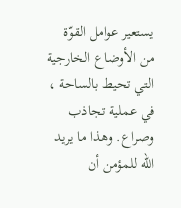يستعير عوامل القوّة من الأوضاع الخارجية التي تحيط بالساحة ، في عملية تجاذب وصراع. وهذا ما يريد الله للمؤمن أن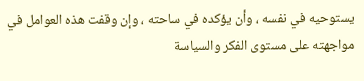يستوحيه في نفسه ، وأن يؤكده في ساحته ، وإن وقفت هذه العوامل في مواجهته على مستوى الفكر والسياسة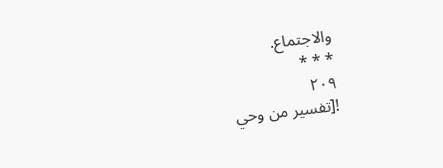والاجتماع.
* * *
٢٠٩
![تفسير من وحي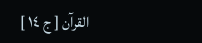القرآن [ ج ١٤ ]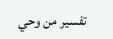تفسير من وحي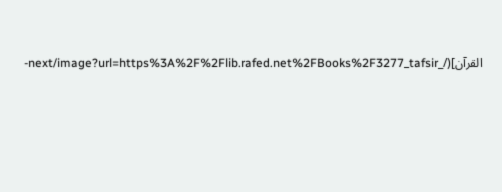القرآن](/_next/image?url=https%3A%2F%2Flib.rafed.net%2FBooks%2F3277_tafsir-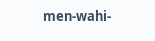men-wahi-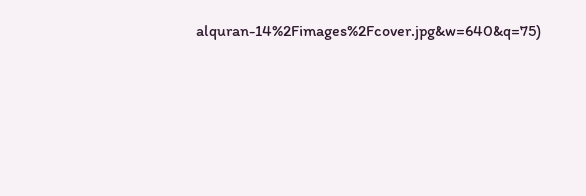alquran-14%2Fimages%2Fcover.jpg&w=640&q=75)